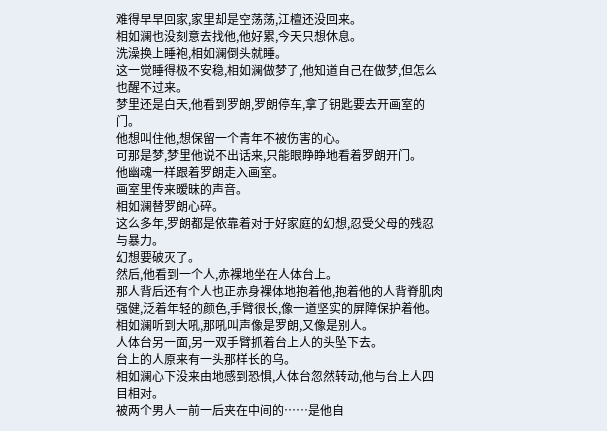难得早早回家,家里却是空荡荡,江檀还没回来。
相如澜也没刻意去找他,他好累,今天只想休息。
洗澡换上睡袍,相如澜倒头就睡。
这一觉睡得极不安稳,相如澜做梦了,他知道自己在做梦,但怎么也醒不过来。
梦里还是白天,他看到罗朗,罗朗停车,拿了钥匙要去开画室的门。
他想叫住他,想保留一个青年不被伤害的心。
可那是梦,梦里他说不出话来,只能眼睁睁地看着罗朗开门。
他幽魂一样跟着罗朗走入画室。
画室里传来暧昧的声音。
相如澜替罗朗心碎。
这么多年,罗朗都是依靠着对于好家庭的幻想,忍受父母的残忍与暴力。
幻想要破灭了。
然后,他看到一个人,赤裸地坐在人体台上。
那人背后还有个人也正赤身裸体地抱着他,抱着他的人背脊肌肉强健,泛着年轻的颜色,手臂很长,像一道坚实的屏障保护着他。
相如澜听到大吼,那吼叫声像是罗朗,又像是别人。
人体台另一面,另一双手臂抓着台上人的头坠下去。
台上的人原来有一头那样长的乌。
相如澜心下没来由地感到恐惧,人体台忽然转动,他与台上人四目相对。
被两个男人一前一后夹在中间的……是他自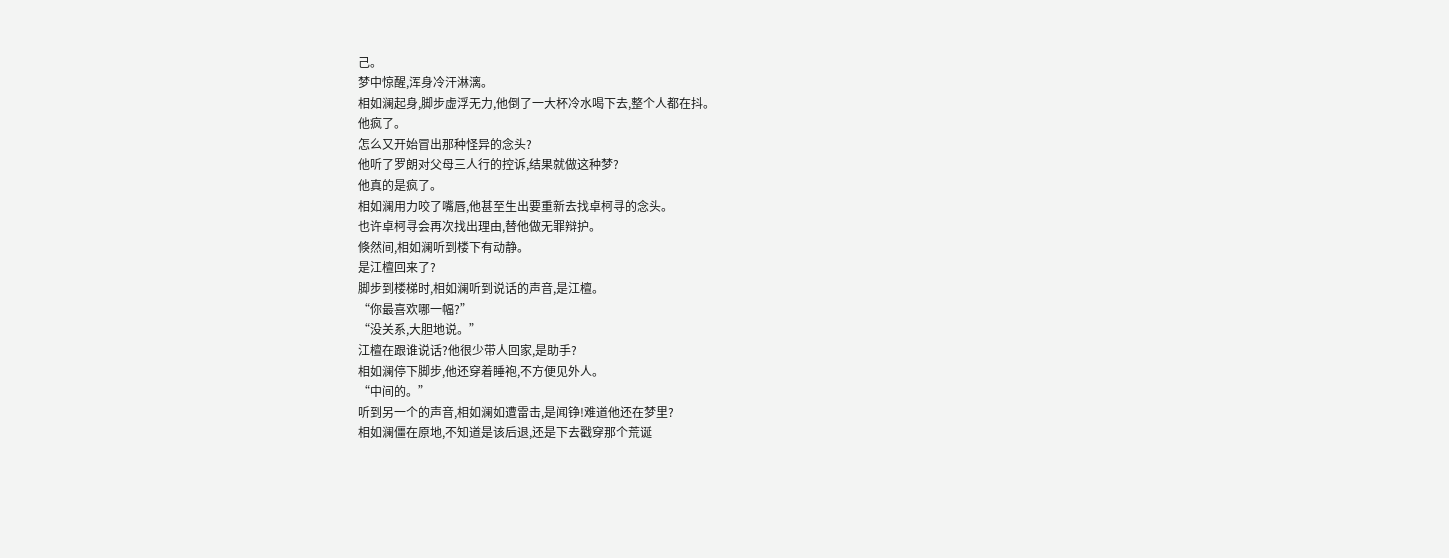己。
梦中惊醒,浑身冷汗淋漓。
相如澜起身,脚步虚浮无力,他倒了一大杯冷水喝下去,整个人都在抖。
他疯了。
怎么又开始冒出那种怪异的念头?
他听了罗朗对父母三人行的控诉,结果就做这种梦?
他真的是疯了。
相如澜用力咬了嘴唇,他甚至生出要重新去找卓柯寻的念头。
也许卓柯寻会再次找出理由,替他做无罪辩护。
倏然间,相如澜听到楼下有动静。
是江檀回来了?
脚步到楼梯时,相如澜听到说话的声音,是江檀。
“你最喜欢哪一幅?”
“没关系,大胆地说。”
江檀在跟谁说话?他很少带人回家,是助手?
相如澜停下脚步,他还穿着睡袍,不方便见外人。
“中间的。”
听到另一个的声音,相如澜如遭雷击,是闻铮!难道他还在梦里?
相如澜僵在原地,不知道是该后退,还是下去戳穿那个荒诞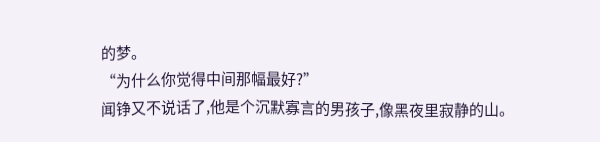的梦。
“为什么你觉得中间那幅最好?”
闻铮又不说话了,他是个沉默寡言的男孩子,像黑夜里寂静的山。